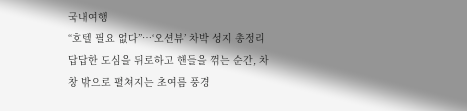국내여행
“호텔 필요 없다”…‘오션뷰’ 차박 성지 총정리
답답한 도심을 뒤로하고 핸들을 꺾는 순간, 차창 밖으로 펼쳐지는 초여름 풍경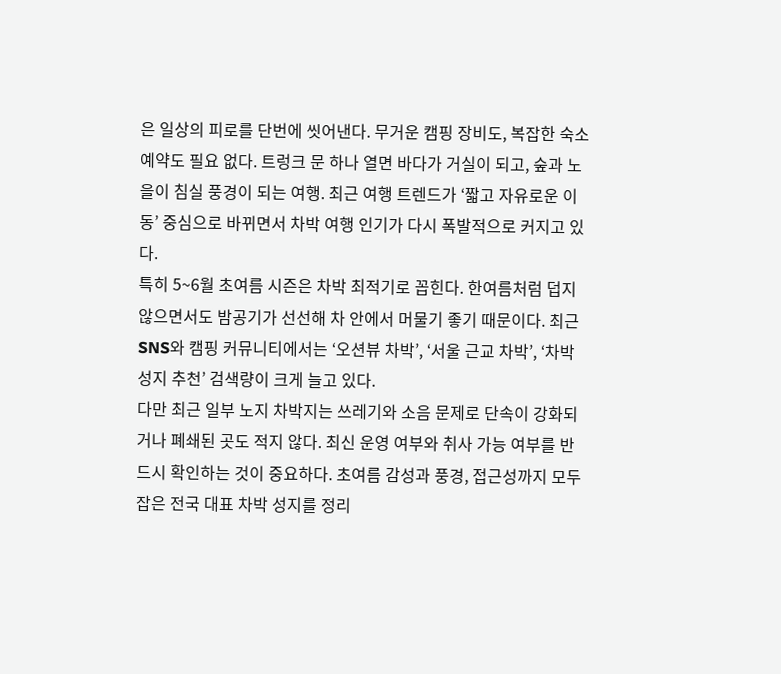은 일상의 피로를 단번에 씻어낸다. 무거운 캠핑 장비도, 복잡한 숙소 예약도 필요 없다. 트렁크 문 하나 열면 바다가 거실이 되고, 숲과 노을이 침실 풍경이 되는 여행. 최근 여행 트렌드가 ‘짧고 자유로운 이동’ 중심으로 바뀌면서 차박 여행 인기가 다시 폭발적으로 커지고 있다.
특히 5~6월 초여름 시즌은 차박 최적기로 꼽힌다. 한여름처럼 덥지 않으면서도 밤공기가 선선해 차 안에서 머물기 좋기 때문이다. 최근 SNS와 캠핑 커뮤니티에서는 ‘오션뷰 차박’, ‘서울 근교 차박’, ‘차박 성지 추천’ 검색량이 크게 늘고 있다.
다만 최근 일부 노지 차박지는 쓰레기와 소음 문제로 단속이 강화되거나 폐쇄된 곳도 적지 않다. 최신 운영 여부와 취사 가능 여부를 반드시 확인하는 것이 중요하다. 초여름 감성과 풍경, 접근성까지 모두 잡은 전국 대표 차박 성지를 정리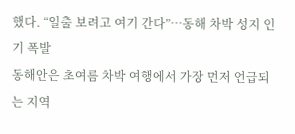했다. “일출 보려고 여기 간다”…동해 차박 성지 인기 폭발
동해안은 초여름 차박 여행에서 가장 먼저 언급되는 지역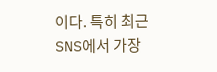이다. 특히 최근 SNS에서 가장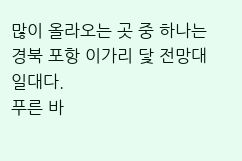많이 올라오는 곳 중 하나는 경북 포항 이가리 닻 전망대 일대다.
푸른 바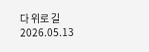다 위로 길
2026.05.13